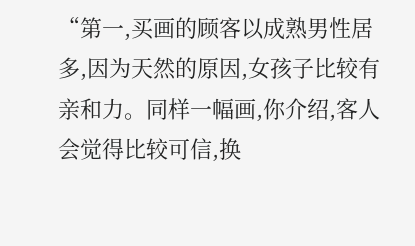“第一,买画的顾客以成熟男性居多,因为天然的原因,女孩子比较有亲和力。同样一幅画,你介绍,客人会觉得比较可信,换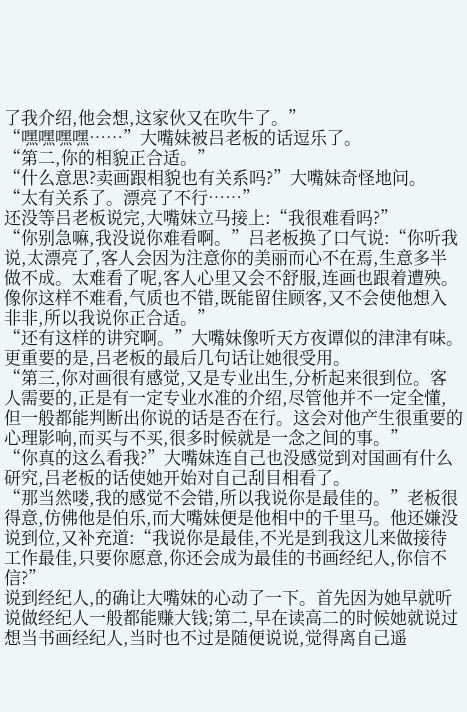了我介绍,他会想,这家伙又在吹牛了。”
“嘿嘿嘿嘿……”大嘴妹被吕老板的话逗乐了。
“第二,你的相貌正合适。”
“什么意思?卖画跟相貌也有关系吗?”大嘴妹奇怪地问。
“太有关系了。漂亮了不行……”
还没等吕老板说完,大嘴妹立马接上:“我很难看吗?”
“你别急嘛,我没说你难看啊。”吕老板换了口气说:“你听我说,太漂亮了,客人会因为注意你的美丽而心不在焉,生意多半做不成。太难看了呢,客人心里又会不舒服,连画也跟着遭殃。像你这样不难看,气质也不错,既能留住顾客,又不会使他想入非非,所以我说你正合适。”
“还有这样的讲究啊。”大嘴妹像听天方夜谭似的津津有味。更重要的是,吕老板的最后几句话让她很受用。
“第三,你对画很有感觉,又是专业出生,分析起来很到位。客人需要的,正是有一定专业水准的介绍,尽管他并不一定全懂,但一般都能判断出你说的话是否在行。这会对他产生很重要的心理影响,而买与不买,很多时候就是一念之间的事。”
“你真的这么看我?”大嘴妹连自己也没感觉到对国画有什么研究,吕老板的话使她开始对自己刮目相看了。
“那当然喽,我的感觉不会错,所以我说你是最佳的。”老板很得意,仿佛他是伯乐,而大嘴妹便是他相中的千里马。他还嫌没说到位,又补充道:“我说你是最佳,不光是到我这儿来做接待工作最佳,只要你愿意,你还会成为最佳的书画经纪人,你信不信?”
说到经纪人,的确让大嘴妹的心动了一下。首先因为她早就听说做经纪人一般都能赚大钱;第二,早在读高二的时候她就说过想当书画经纪人,当时也不过是随便说说,觉得离自己遥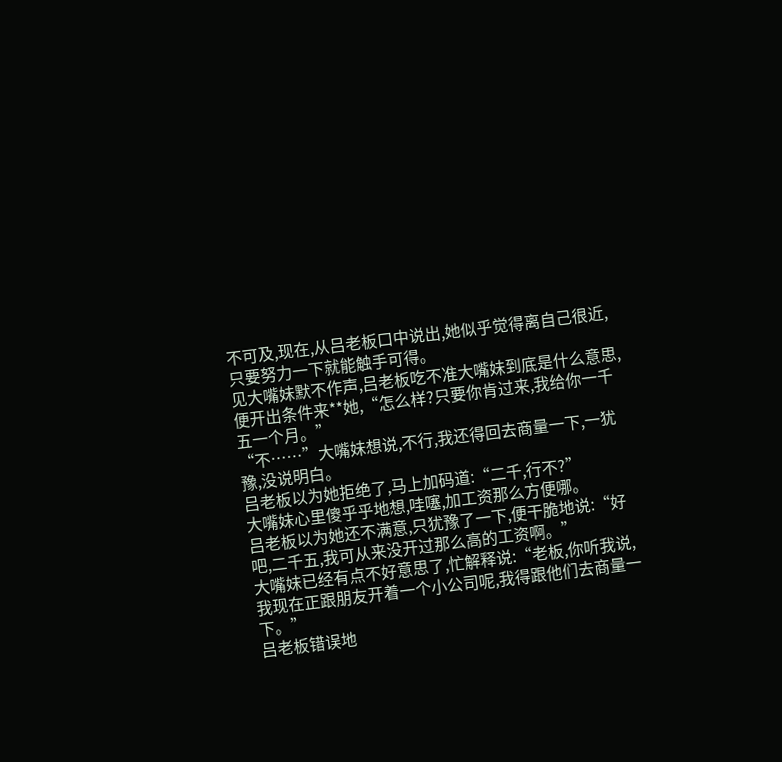不可及,现在,从吕老板口中说出,她似乎觉得离自己很近,只要努力一下就能触手可得。
见大嘴妹默不作声,吕老板吃不准大嘴妹到底是什么意思,便开出条件来**她,“怎么样?只要你肯过来,我给你一千五一个月。”
“不……”大嘴妹想说,不行,我还得回去商量一下,一犹豫,没说明白。
吕老板以为她拒绝了,马上加码道:“二千,行不?”
大嘴妹心里傻乎乎地想,哇噻,加工资那么方便哪。
吕老板以为她还不满意,只犹豫了一下,便干脆地说:“好吧,二千五,我可从来没开过那么高的工资啊。”
大嘴妹已经有点不好意思了,忙解释说:“老板,你听我说,我现在正跟朋友开着一个小公司呢,我得跟他们去商量一下。”
吕老板错误地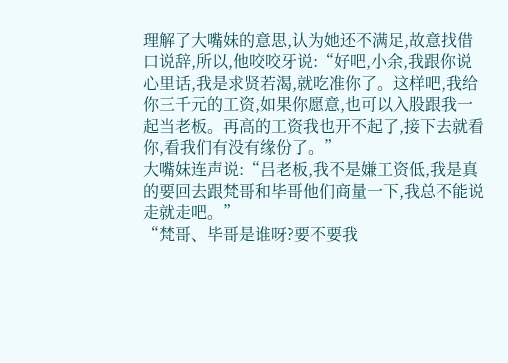理解了大嘴妹的意思,认为她还不满足,故意找借口说辞,所以,他咬咬牙说:“好吧,小余,我跟你说心里话,我是求贤若渴,就吃准你了。这样吧,我给你三千元的工资,如果你愿意,也可以入股跟我一起当老板。再高的工资我也开不起了,接下去就看你,看我们有没有缘份了。”
大嘴妹连声说:“吕老板,我不是嫌工资低,我是真的要回去跟梵哥和毕哥他们商量一下,我总不能说走就走吧。”
“梵哥、毕哥是谁呀?要不要我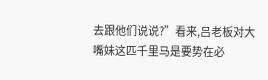去跟他们说说?”看来,吕老板对大嘴妹这匹千里马是要势在必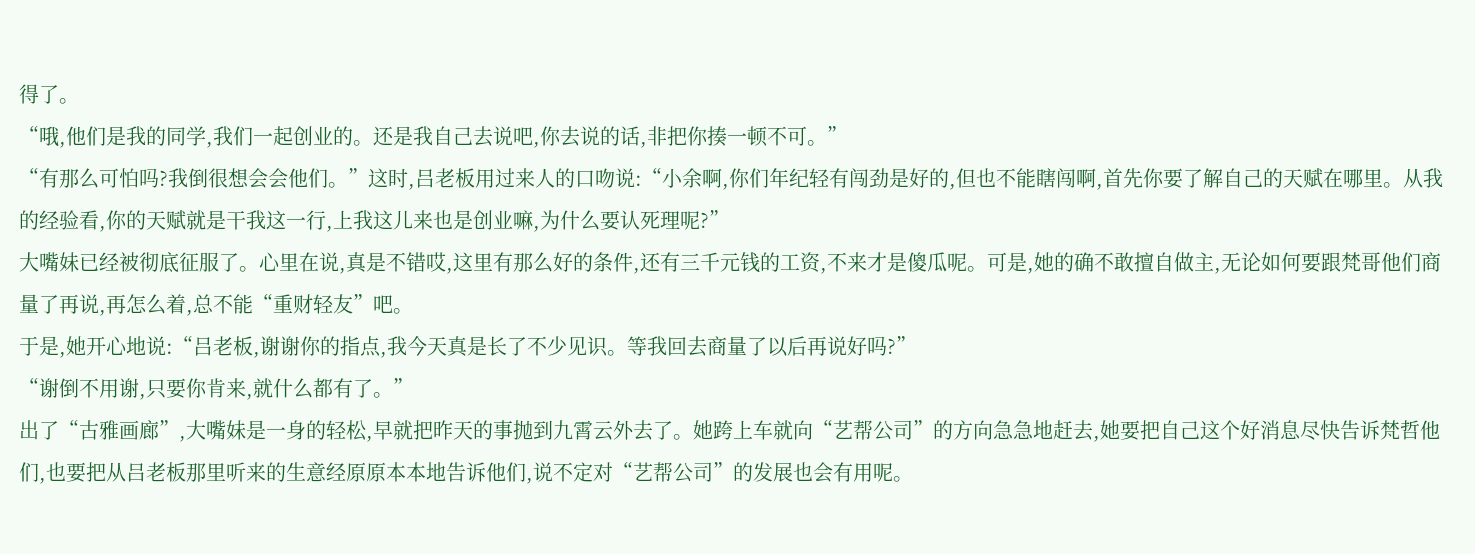得了。
“哦,他们是我的同学,我们一起创业的。还是我自己去说吧,你去说的话,非把你揍一顿不可。”
“有那么可怕吗?我倒很想会会他们。”这时,吕老板用过来人的口吻说:“小余啊,你们年纪轻有闯劲是好的,但也不能瞎闯啊,首先你要了解自己的天赋在哪里。从我的经验看,你的天赋就是干我这一行,上我这儿来也是创业嘛,为什么要认死理呢?”
大嘴妹已经被彻底征服了。心里在说,真是不错哎,这里有那么好的条件,还有三千元钱的工资,不来才是傻瓜呢。可是,她的确不敢擅自做主,无论如何要跟梵哥他们商量了再说,再怎么着,总不能“重财轻友”吧。
于是,她开心地说:“吕老板,谢谢你的指点,我今天真是长了不少见识。等我回去商量了以后再说好吗?”
“谢倒不用谢,只要你肯来,就什么都有了。”
出了“古雅画廊”,大嘴妹是一身的轻松,早就把昨天的事抛到九霄云外去了。她跨上车就向“艺帮公司”的方向急急地赶去,她要把自己这个好消息尽快告诉梵哲他们,也要把从吕老板那里听来的生意经原原本本地告诉他们,说不定对“艺帮公司”的发展也会有用呢。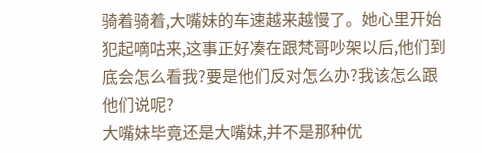骑着骑着,大嘴妹的车速越来越慢了。她心里开始犯起嘀咕来,这事正好凑在跟梵哥吵架以后,他们到底会怎么看我?要是他们反对怎么办?我该怎么跟他们说呢?
大嘴妹毕竟还是大嘴妹,并不是那种优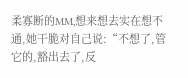柔寡断的MM,想来想去实在想不通,她干脆对自己说:“不想了,管它的,豁出去了,反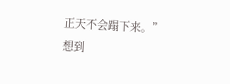正天不会蹋下来。”
想到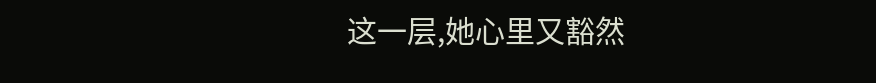这一层,她心里又豁然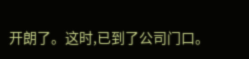开朗了。这时,已到了公司门口。